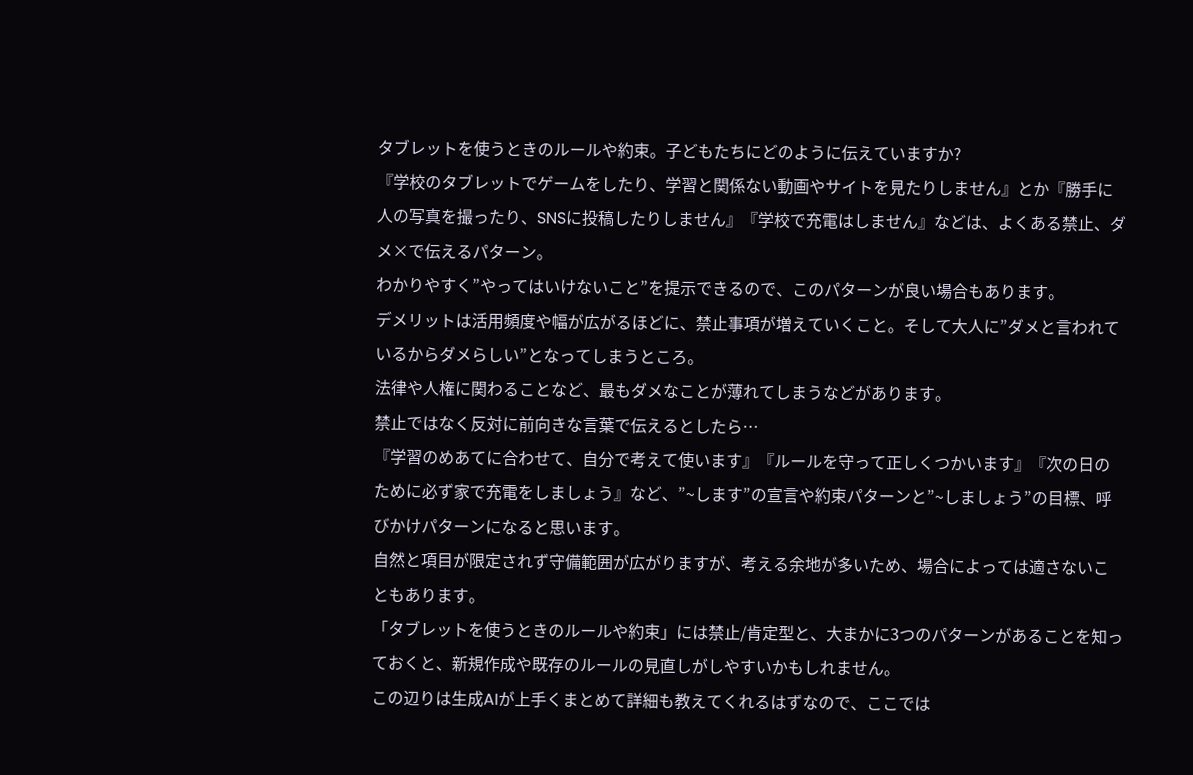タブレットを使うときのルールや約束。子どもたちにどのように伝えていますか?
『学校のタブレットでゲームをしたり、学習と関係ない動画やサイトを見たりしません』とか『勝手に人の写真を撮ったり、SNSに投稿したりしません』『学校で充電はしません』などは、よくある禁止、ダメ×で伝えるパターン。
わかりやすく”やってはいけないこと”を提示できるので、このパターンが良い場合もあります。
デメリットは活用頻度や幅が広がるほどに、禁止事項が増えていくこと。そして大人に”ダメと言われているからダメらしい”となってしまうところ。
法律や人権に関わることなど、最もダメなことが薄れてしまうなどがあります。
禁止ではなく反対に前向きな言葉で伝えるとしたら…
『学習のめあてに合わせて、自分で考えて使います』『ルールを守って正しくつかいます』『次の日のために必ず家で充電をしましょう』など、”~します”の宣言や約束パターンと”~しましょう”の目標、呼びかけパターンになると思います。
自然と項目が限定されず守備範囲が広がりますが、考える余地が多いため、場合によっては適さないこともあります。
「タブレットを使うときのルールや約束」には禁止/肯定型と、大まかに3つのパターンがあることを知っておくと、新規作成や既存のルールの見直しがしやすいかもしれません。
この辺りは生成AIが上手くまとめて詳細も教えてくれるはずなので、ここでは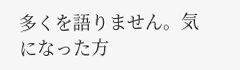多くを語りません。気になった方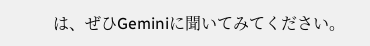は、ぜひGeminiに聞いてみてください。